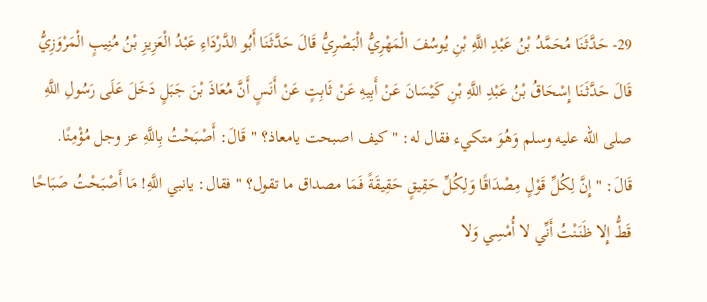29- حَدَّثَنَا مُحَمَّدُ بْنُ عَبْدِ اللَّهِ بْنِ يُوسُفَ الْمَهْرِيُّ الْبَصْرِيُّ قَالَ حَدَّثَنَا أَبُو الدَّرْدَاءِ عَبْدُ الْعَزِيزِ بْنُ مُنِيبٍ الْمَرْوَزِيُّ قَالَ حَدَّثَنَا إِسْحَاقُ بْنُ عَبْدِ اللَّهِ بْنِ كَيْسَانَ عَنْ أَبِيهِ عَنْ ثَابِتٍ عَنْ أَنَسٍ أَنَّ مُعَاذَ بْنَ جَبَلٍ دَخَلَ عَلَى رَسُولِ اللَّهِ صلى الله عليه وسلم وَهُوَ متكيء فقال له: " كيف اصبحت يامعاذ؟ " قَالَ: أَصْبَحْتُ بِاللَّهِ عز وجل مُؤْمِنًا. قَالَ: " إِنَّ لِكُلِّ قَوْلٍ مِصْدَاقًا وَلِكُلِّ حَقِيقٍ حَقِيقَةً فَمَا مصداق ما تقول؟ " فقال: يانبي اللَّهِ! مَا أَصْبَحْتُ صَبَاحًا قَطُّ إِلا ظَنَنْتُ أَنِّي لا أُمْسِي وَلا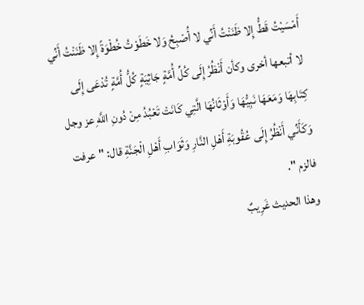أَمْسَيْتُ قَطُّ إِلا ظَنَنْتُ أَنِّي لا أُصْبِحُ وَلا خَطَوْتُ خُطْوَةً إِلا ظَنَنْتُ أَنِّي لا أتبعها أخرى وكأن أَنْظُرُ إِلَى كُلِّ أُمَّةٍ جَاثِيَةٍ كُلُّ أُمَّةٍ تُدْعَى إِلَى كِتَابِهَا وَمَعَهَا نَبِيُّهَا وَأَوْثَانُهَا الَّتِي كَانَتْ تَعْبُدُ مِنْ دُونِ اللَّهِ عز وجل وَكَأَنِّي أَنْظُرُ إِلَى عُقُوبَةِ أَهْلِ النَّارِ وَثَوَابِ أَهْلِ الْجَنَّةِ قال: " عرفت فالزم ".
وهذا الحديث غَرِيبٌ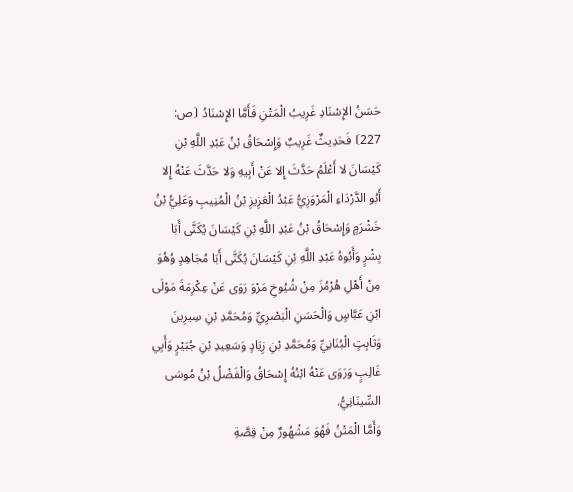حَسَنُ الإِسْنَادِ غَرِيبُ الْمَتْنِ فَأَمَّا الإِسْنَادُ ⦗ص: 227⦘ فَحَدِيثٌ غَرِيبٌ وَإِسْحَاقُ بْنُ عَبْدِ اللَّهِ بْنِ كَيْسَانَ لا أَعْلَمُ حَدَّثَ إِلا عَنْ أَبِيهِ وَلا حَدَّثَ عَنْهُ إِلا أَبُو الدَّرْدَاءِ الْمَرْوَزِيُّ عَبْدُ الْعَزِيزِ بْنُ الْمُنِيبِ وَعَلِيُّ بْنُ خَشْرَمٍ وَإِسْحَاقُ بْنُ عَبْدِ اللَّهِ بْنِ كَيْسَانَ يُكَنَّى أَبَا بِشْرٍ وَأَبُوهُ عَبْدِ اللَّهِ بْنِ كَيْسَانَ يُكَنَّى أَبَا مُجَاهِدٍ وُهُوَ مِنْ أَهْلِ هُرْمُزَ مِنْ شُيُوخِ مَرْوَ رَوَى عَنْ عِكْرِمَةَ مَوْلَى ابْنِ عَبَّاسٍ وَالْحَسَنِ الْبَصْرِيِّ وَمُحَمَّدِ بْنِ سِيرِينَ وَثَابِتٍ الْبُنَانِيِّ وَمُحَمَّدِ بْنِ زِيَادٍ وَسَعِيدِ بْنِ جُبَيْرٍ وَأَبِي غَالِبٍ وَرَوَى عَنْهُ ابْنُهُ إِسْحَاقُ وَالْفَضْلُ بْنُ مُوسَى السِّينَانِيُّ.
وَأَمَّا الْمَتْنُ فَهُوَ مَشْهُورٌ مِنْ قِصَّةِ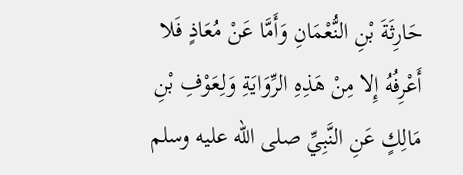حَارِثَةَ بْنِ النُّعْمَانِ وَأَمَّا عَنْ مُعَاذٍ فَلا أَعْرِفُهُ إِلا مِنْ هَذِهِ الرِّوَايَةِ وَلِعَوْفِ بْنِ مَالِكٍ عَنِ النَّبِيِّ صلى الله عليه وسلم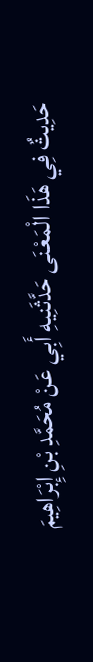حَدِيثٌ فِي هَذَا الْمَعْنَى حَدَّثَنِيهِ أَبِي عَنْ مُحَمَّدِ بْنِ إِبْرَاهِيمَ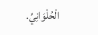الْحُلْوَانِيِّ.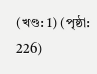(খণ্ড: 1) (পৃষ্ঠা: 226)